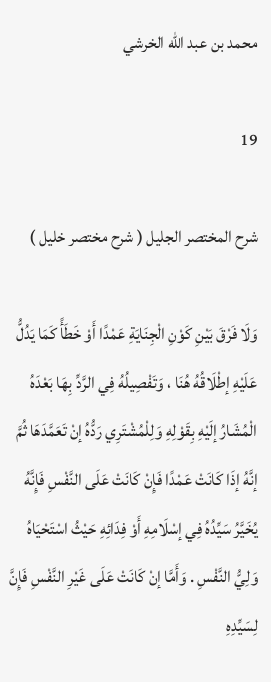محمد بن عبد الله الخرشي

19

شرح المختصر الجليل ( شرح مختصر خليل )

وَلَا فَرْقَ بَيْنِ كَوْنِ الْجِنَايَةِ عَمْدًا أَوْ خَطَأً كَمَا يَدُلُّ عَلَيْهِ إطْلَاقُهُ هُنَا ، وَتَفْصِيلُهُ فِي الرَّدِّ بِهَا بَعْدَهُ الْمُشَارُ إلَيْهِ بِقَوْلِهِ وَلِلْمُشْتَرِي رَدُّهُ إنْ تَعَمَّدَهَا ثُمَّ إنَّهُ إذَا كَانَتْ عَمْدًا فَإِنْ كَانَتْ عَلَى النَّفْسِ فَإِنَّهُ يُخَيَّرُ سَيِّدُهُ فِي إسْلَامِهِ أَوْ فِدَائِهِ حَيْثُ اسْتَحْيَاهُ وَلِيُّ النَّفْسِ . وَأَمَّا إنْ كَانَتْ عَلَى غَيْرِ النَّفْسِ فَإِنَّ لِسَيِّدِهِ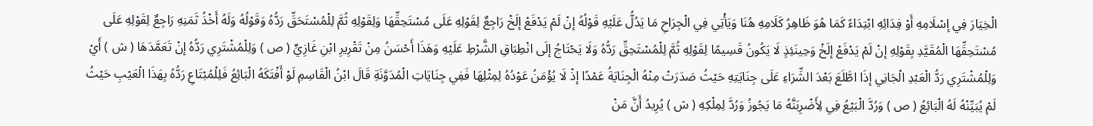الْخِيَارَ فِي إسْلَامِهِ أَوْ فِدَائِهِ ابْتِدَاءً كَمَا هُوَ ظَاهِرُ كَلَامِهِ هُنَا وَيَأْتِي فِي الْجِرَاحِ مَا يَدُلُّ عَلَيْهِ قَوْلُهُ إنْ لَمْ يَدْفَعْ إلَخْ رَاجِعٌ لِقَوْلِهِ عَلَى مُسْتَحِقِّهَا وَلِقَوْلِهِ ثُمَّ لِلْمُسْتَحَقِّ رَدُّهُ وَقَوْلُهُ وَلَهُ أَخْذُ ثَمَنِهِ رَاجِعٌ لِقَوْلِهِ عَلَى مُسْتَحِقِّهَا الْمُقَيَّدِ بِقَوْلِهِ إنْ لَمْ يَدْفَعْ إلَخْ وَحِينَئِذٍ لَا يَكُونُ قَسِيمًا لِقَوْلِهِ ثُمَّ لِلْمُسْتَحِقِّ رَدُّهُ وَلَا يَحْتَاجُ إلَى انْطِبَاقِ الشَّرْطِ عَلَيْهِ وَهَذَا أَحْسَنُ مِنْ تَقْرِيرِ ابْنِ غَازِيٍّ ( ص ) وَلِلْمُشْتَرِي رَدُّهُ إنْ تَعَمَّدَهَا ( ش ) أَيْ وَلِلْمُشْتَرِي رَدُّ الْعَبْدِ الْجَانِي إذَا اطَّلَعَ بَعْدَ الشِّرَاءِ عَلَى جِنَايَتِهِ حَيْثُ صَدَرَتْ مِنْهُ الْجِنَايَةُ عَمْدًا إذْ لَا يُؤْمَنُ عَوْدُهُ لِمِثْلِهَا فَفِي جِنَايَاتِ الْمُدَوَّنَةِ قَالَ ابْنُ الْقَاسِمِ لَوْ أَفْتَكَهُ الْبَائِعُ فَلِلْمُبْتَاعِ رَدُّهُ بِهَذَا الْعَيْبِ حَيْثُ لَمْ يُبَيِّنْهُ لَهُ الْبَائِعُ ( ص ) وَرُدَّ الْبَيْعُ فِي لِأَضْرِبَنَّهُ مَا يَجُوزُ وَرُدَّ لِمِلْكِهِ ( ش ) يُرِيدُ أَنَّ مَنْ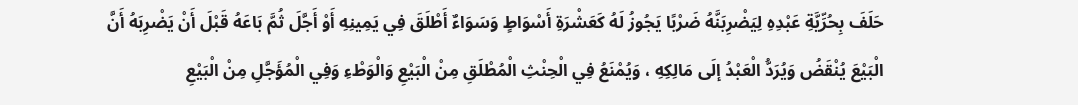حَلَفَ بِحُرِّيَّةِ عَبْدِهِ لِيَضْرِبَنَّهُ ضَرْبًا يَجُوزُ لَهُ كَعَشْرَةِ أَسْوَاطٍ وَسَوَاءٌ أَطْلَقَ فِي يَمِينِهِ أَوْ أَجَّلَ ثُمَّ بَاعَهُ قَبْلَ أَنْ يَضْرِبَهُ أَنَّ الْبَيْعَ يُنْقَضُ وَيُرَدُّ الْعَبْدُ إلَى مَالِكِهِ ، وَيُمْنَعُ فِي الْحِنْثِ الْمُطْلَقِ مِنْ الْبَيْعِ وَالْوَطْءِ وَفِي الْمُؤَجَّلِ مِنْ الْبَيْعِ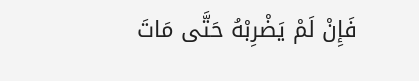فَإِنْ لَمْ يَضْرِبْهُ حَتَّى مَاتَ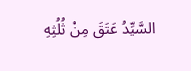السَّيِّدُ عَتَقَ مِنْ ثُلُثِهِ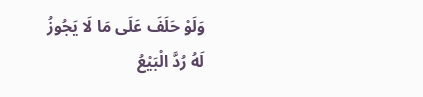وَلَوْ حَلَفَ عَلَى مَا لَا يَجُوزُ لَهُ رُدَّ الْبَيْعُ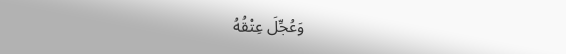وَعُجِّلَ عِتْقُهُ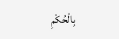بِالْحُكْمِ